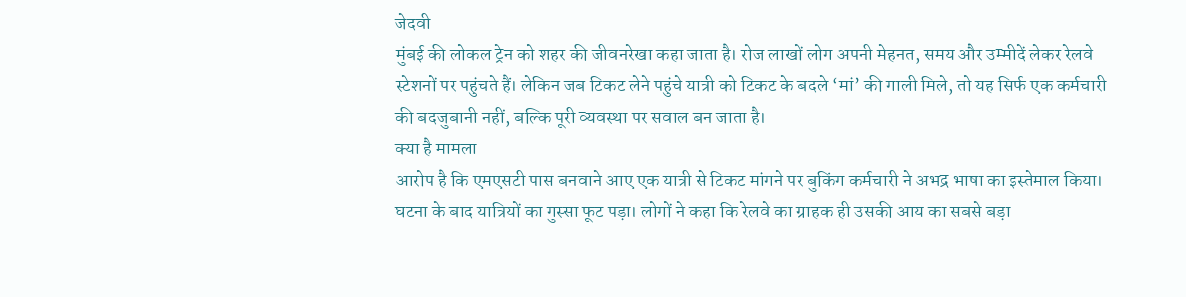जेदवी
मुंबई की लोकल ट्रेन को शहर की जीवनरेखा कहा जाता है। रोज लाखों लोग अपनी मेहनत, समय और उम्मीदें लेकर रेलवे स्टेशनों पर पहुंचते हैं। लेकिन जब टिकट लेने पहुंचे यात्री को टिकट के बदले ‘मां’ की गाली मिले, तो यह सिर्फ एक कर्मचारी की बदजुबानी नहीं, बल्कि पूरी व्यवस्था पर सवाल बन जाता है।
क्या है मामला
आरोप है कि एमएसटी पास बनवाने आए एक यात्री से टिकट मांगने पर बुकिंग कर्मचारी ने अभद्र भाषा का इस्तेमाल किया। घटना के बाद यात्रियों का गुस्सा फूट पड़ा। लोगों ने कहा कि रेलवे का ग्राहक ही उसकी आय का सबसे बड़ा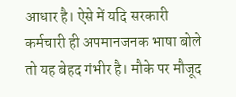आधार है। ऐसे में यदि सरकारी कर्मचारी ही अपमानजनक भाषा बोले तो यह बेहद गंभीर है। मौके पर मौजूद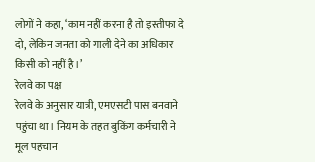लोगों ने कहा, ‘काम नहीं करना है तो इस्तीफा दे दो, लेकिन जनता को गाली देने का अधिकार किसी को नहीं है।’
रेलवे का पक्ष
रेलवे के अनुसार यात्री, एमएसटी पास बनवाने पहुंचा था। नियम के तहत बुकिंग कर्मचारी ने मूल पहचान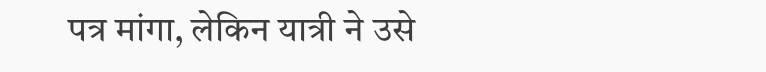पत्र मांगा, लेकिन यात्री ने उसे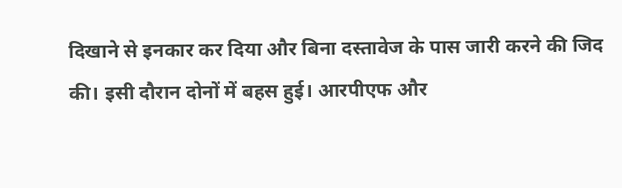दिखाने से इनकार कर दिया और बिना दस्तावेज के पास जारी करने की जिद की। इसी दौरान दोनों में बहस हुई। आरपीएफ और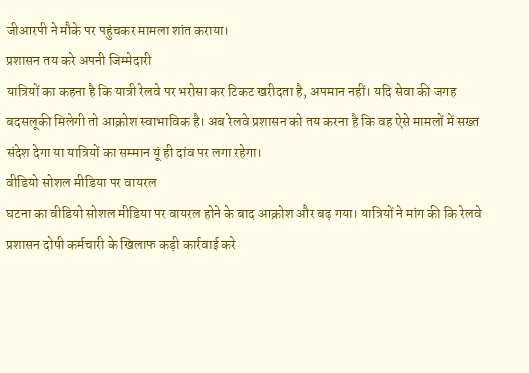जीआरपी ने मौके पर पहुंचकर मामला शांत कराया।
प्रशासन तय करे अपनी जिम्मेदारी
यात्रियों का कहना है कि यात्री रेलवे पर भरोसा कर टिकट खरीदता है, अपमान नहीं। यदि सेवा की जगह बदसलूकी मिलेगी तो आक्रोश स्वाभाविक है। अब रेलवे प्रशासन को तय करना है कि वह ऐसे मामलों में सख्त संदेश देगा या यात्रियों का सम्मान यूं ही दांव पर लगा रहेगा।
वीडियो सोशल मीडिया पर वायरल
घटना का वीडियो सोशल मीडिया पर वायरल होने के बाद आक्रोश और बढ़ गया। यात्रियों ने मांग की कि रेलवे प्रशासन दोषी कर्मचारी के खिलाफ कड़ी कार्रवाई करे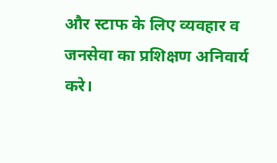और स्टाफ के लिए व्यवहार व जनसेवा का प्रशिक्षण अनिवार्य करे।